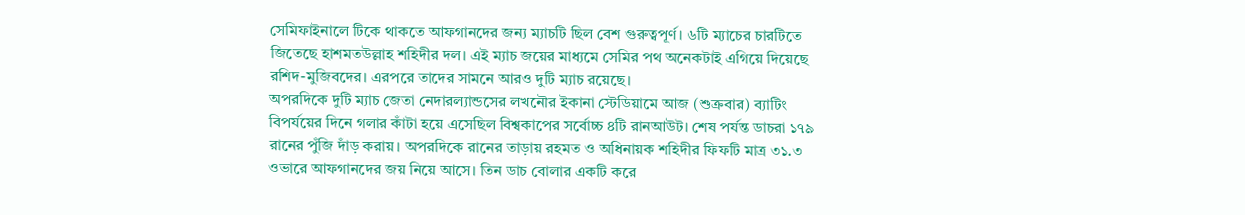সেমিফাইনালে টিকে থাকতে আফগানদের জন্য ম্যাচটি ছিল বেশ গুরুত্বপূর্ণ। ৬টি ম্যাচের চারটিতে জিতেছে হাশমতউল্লাহ শহিদীর দল। এই ম্যাচ জয়ের মাধ্যমে সেমির পথ অনেকটাই এগিয়ে দিয়েছে রশিদ-মুজিবদের। এরপরে তাদের সামনে আরও দুটি ম্যাচ রয়েছে।
অপরদিকে দুটি ম্যাচ জেতা নেদারল্যান্ডসের লখনৌর ইকানা স্টেডিয়ামে আজ (শুক্রবার) ব্যাটিং বিপর্যয়ের দিনে গলার কাঁটা হয়ে এসেছিল বিশ্বকাপের সর্বোচ্চ ৪টি রানআউট। শেষ পর্যন্ত ডাচরা ১৭৯ রানের পুঁজি দাঁড় করায়। অপরদিকে রানের তাড়ায় রহমত ও অধিনায়ক শহিদীর ফিফটি মাত্র ৩১.৩ ওভারে আফগানদের জয় নিয়ে আসে। তিন ডাচ বোলার একটি করে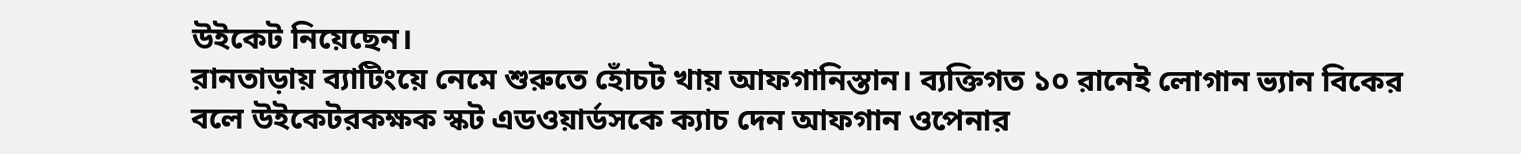উইকেট নিয়েছেন।
রানতাড়ায় ব্যাটিংয়ে নেমে শুরুতে হোঁচট খায় আফগানিস্তান। ব্যক্তিগত ১০ রানেই লোগান ভ্যান বিকের বলে উইকেটরকক্ষক স্কট এডওয়ার্ডসকে ক্যাচ দেন আফগান ওপেনার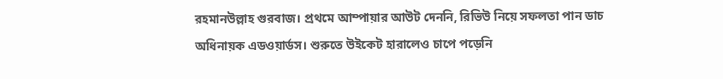রহমানউল্লাহ গুরবাজ। প্রথমে আম্পায়ার আউট দেননি, রিভিউ নিয়ে সফলতা পান ডাচ অধিনায়ক এডওয়ার্ডস। শুরুতে উইকেট হারালেও চাপে পড়েনি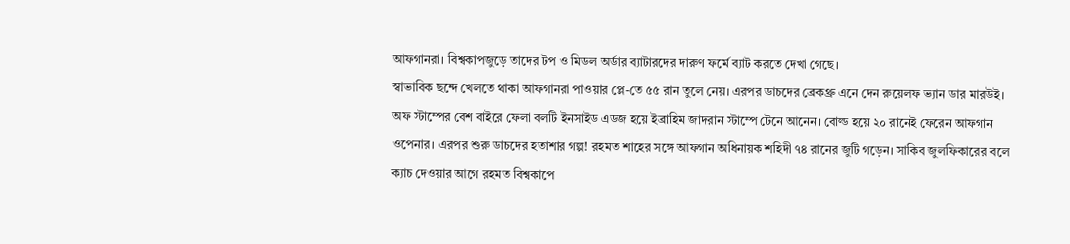আফগানরা। বিশ্বকাপজুড়ে তাদের টপ ও মিডল অর্ডার ব্যাটারদের দারুণ ফর্মে ব্যাট করতে দেখা গেছে।
স্বাভাবিক ছন্দে খেলতে থাকা আফগানরা পাওয়ার প্লে-তে ৫৫ রান তুলে নেয়। এরপর ডাচদের ব্রেকথ্রু এনে দেন রুয়েলফ ভ্যান ডার মারউই। অফ স্টাম্পের বেশ বাইরে ফেলা বলটি ইনসাইড এডজ হয়ে ইব্রাহিম জাদরান স্টাম্পে টেনে আনেন। বোল্ড হয়ে ২০ রানেই ফেরেন আফগান ওপেনার। এরপর শুরু ডাচদের হতাশার গল্প! রহমত শাহের সঙ্গে আফগান অধিনায়ক শহিদী ৭৪ রানের জুটি গড়েন। সাকিব জুলফিকারের বলে ক্যাচ দেওয়ার আগে রহমত বিশ্বকাপে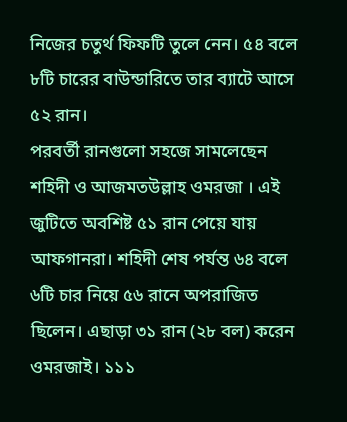নিজের চতুর্থ ফিফটি তুলে নেন। ৫৪ বলে ৮টি চারের বাউন্ডারিতে তার ব্যাটে আসে ৫২ রান।
পরবর্তী রানগুলো সহজে সামলেছেন শহিদী ও আজমতউল্লাহ ওমরজা । এই জুটিতে অবশিষ্ট ৫১ রান পেয়ে যায় আফগানরা। শহিদী শেষ পর্যন্ত ৬৪ বলে ৬টি চার নিয়ে ৫৬ রানে অপরাজিত ছিলেন। এছাড়া ৩১ রান (২৮ বল) করেন ওমরজাই। ১১১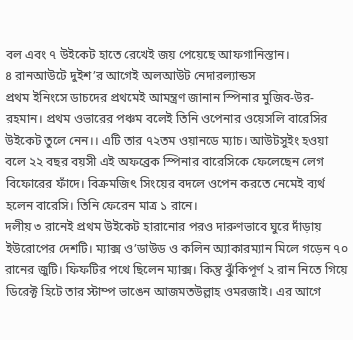বল এবং ৭ উইকেট হাতে রেখেই জয় পেয়েছে আফগানিস্তান।
৪ রানআউটে দুইশ’র আগেই অলআউট নেদারল্যান্ডস
প্রথম ইনিংসে ডাচদের প্রথমেই আমন্ত্রণ জানান স্পিনার মুজিব-উর-রহমান। প্রথম ওভারের পঞ্চম বলেই তিনি ওপেনার ওয়েসলি বারেসির উইকেট তুলে নেন।। এটি তার ৭২তম ওয়ানডে ম্যাচ। আউটসুইং হওয়া বলে ২২ বছর বয়সী এই অফব্রেক স্পিনার বারেসিকে ফেলেছেন লেগ বিফোরের ফাঁদে। বিক্রমজিৎ সিংয়ের বদলে ওপেন করতে নেমেই ব্যর্থ হলেন বারেসি। তিনি ফেরেন মাত্র ১ রানে।
দলীয় ৩ রানেই প্রথম উইকেট হারানোর পরও দারুণভাবে ঘুরে দাঁড়ায় ইউরোপের দেশটি। ম্যাক্স ও’ডাউড ও কলিন অ্যাকারম্যান মিলে গড়েন ৭০ রানের জুটি। ফিফটির পথে ছিলেন ম্যাক্স। কিন্তু ঝুঁকিপূর্ণ ২ রান নিতে গিয়ে ডিরেক্ট হিটে তার স্টাম্প ভাঙেন আজমতউল্লাহ ওমরজাই। এর আগে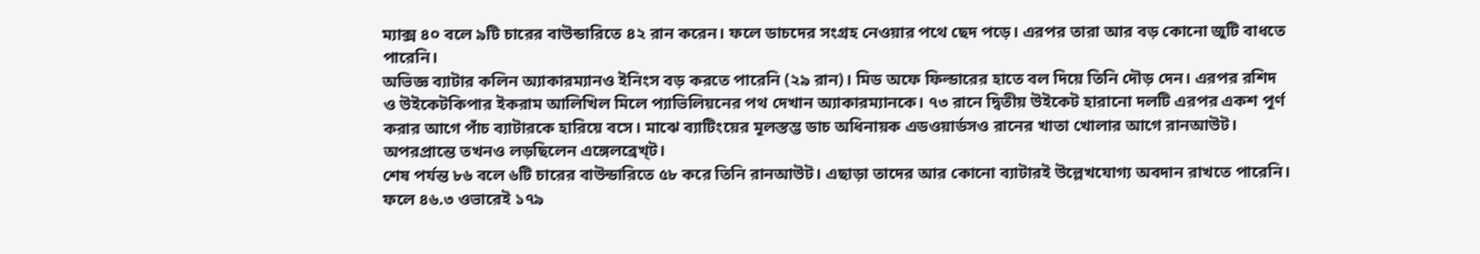ম্যাক্স ৪০ বলে ৯টি চারের বাউন্ডারিতে ৪২ রান করেন। ফলে ডাচদের সংগ্রহ নেওয়ার পথে ছেদ পড়ে। এরপর তারা আর বড় কোনো জুটি বাধতে পারেনি।
অভিজ্ঞ ব্যাটার কলিন অ্যাকারম্যানও ইনিংস বড় করতে পারেনি (২৯ রান)। মিড অফে ফিল্ডারের হাতে বল দিয়ে তিনি দৌড় দেন। এরপর রশিদ ও উইকেটকিপার ইকরাম আলিখিল মিলে প্যাভিলিয়নের পথ দেখান অ্যাকারম্যানকে। ৭৩ রানে দ্বিতীয় উইকেট হারানো দলটি এরপর একশ পূর্ণ করার আগে পাঁচ ব্যাটারকে হারিয়ে বসে। মাঝে ব্যাটিংয়ের মূলস্তম্ভ ডাচ অধিনায়ক এডওয়ার্ডসও রানের খাতা খোলার আগে রানআউট। অপরপ্রান্তে তখনও লড়ছিলেন এঙ্গেলব্রেখ্ট।
শেষ পর্যন্ত ৮৬ বলে ৬টি চারের বাউন্ডারিতে ৫৮ করে তিনি রানআউট। এছাড়া তাদের আর কোনো ব্যাটারই উল্লেখযোগ্য অবদান রাখতে পারেনি। ফলে ৪৬.৩ ওভারেই ১৭৯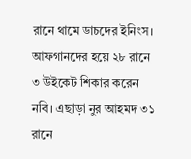রানে থামে ডাচদের ইনিংস। আফগানদের হয়ে ২৮ রানে ৩ উইকেট শিকার করেন নবি। এছাড়া নুর আহমদ ৩১ রানে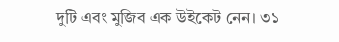দুটি এবং মুজিব এক উইকেট নেন। ৩১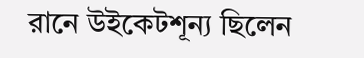রানে উইকেটশূন্য ছিলেন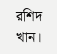রশিদ খান।